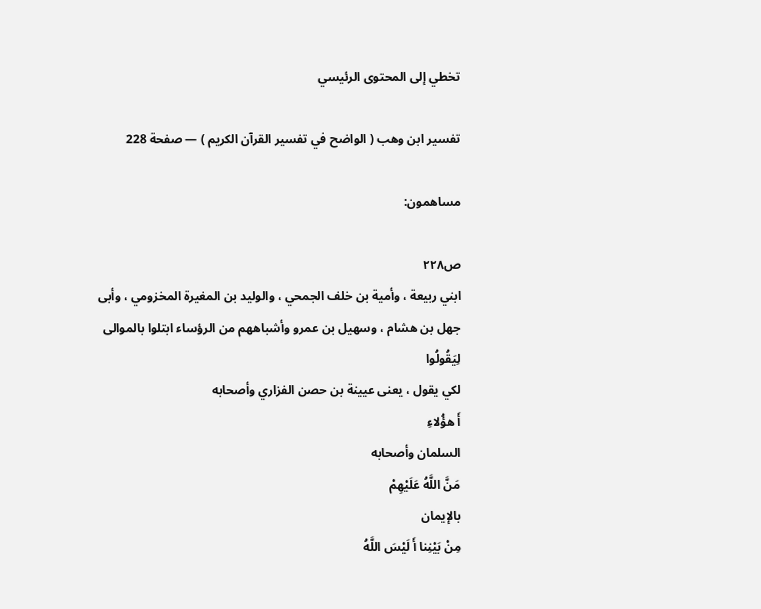تخطي إلى المحتوى الرئيسي

تفسير ابن وهب ( الواضح في تفسير القرآن الكريم ) — صفحة 228

مساهمون:

ص٢٢٨
ابني ربيعة ، وأمية بن خلف الجمحي ، والوليد بن المغيرة المخزومي ، وأبى جهل بن هشام ، وسهيل بن عمرو وأشباههم من الرؤساء ابتلوا بالموالى
لِيَقُولُوا
لكي يقول ، يعنى عيينة بن حصن الفزاري وأصحابه
أَ هؤُلاءِ
السلمان وأصحابه
مَنَّ اللَّهُ عَلَيْهِمْ
بالإيمان
مِنْ بَيْنِنا أَ لَيْسَ اللَّهُ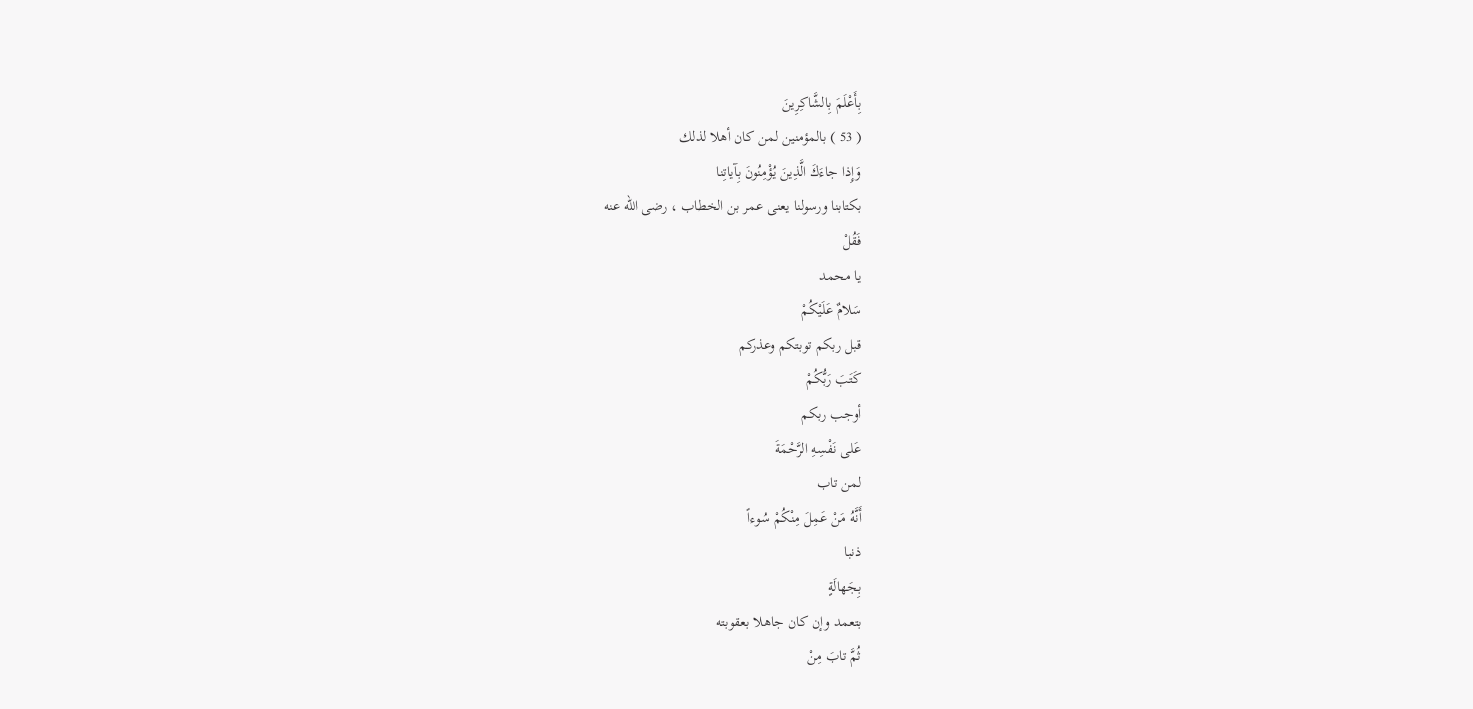بِأَعْلَمَ بِالشَّاكِرِينَ
( 53 ) بالمؤمنين لمن كان أهلا لذلك
وَإِذا جاءَكَ الَّذِينَ يُؤْمِنُونَ بِآياتِنا
بكتابنا ورسولنا يعنى عمر بن الخطاب ، رضى اللّه عنه
فَقُلْ
يا محمد
سَلامٌ عَلَيْكُمْ
قبل ربكم توبتكم وعذركم
كَتَبَ رَبُّكُمْ
أوجب ربكم
عَلى نَفْسِهِ الرَّحْمَةَ
لمن تاب
أَنَّهُ مَنْ عَمِلَ مِنْكُمْ سُوءاً
ذنبا
بِجَهالَةٍ
بتعمد وإن كان جاهلا بعقوبته
ثُمَّ تابَ مِنْ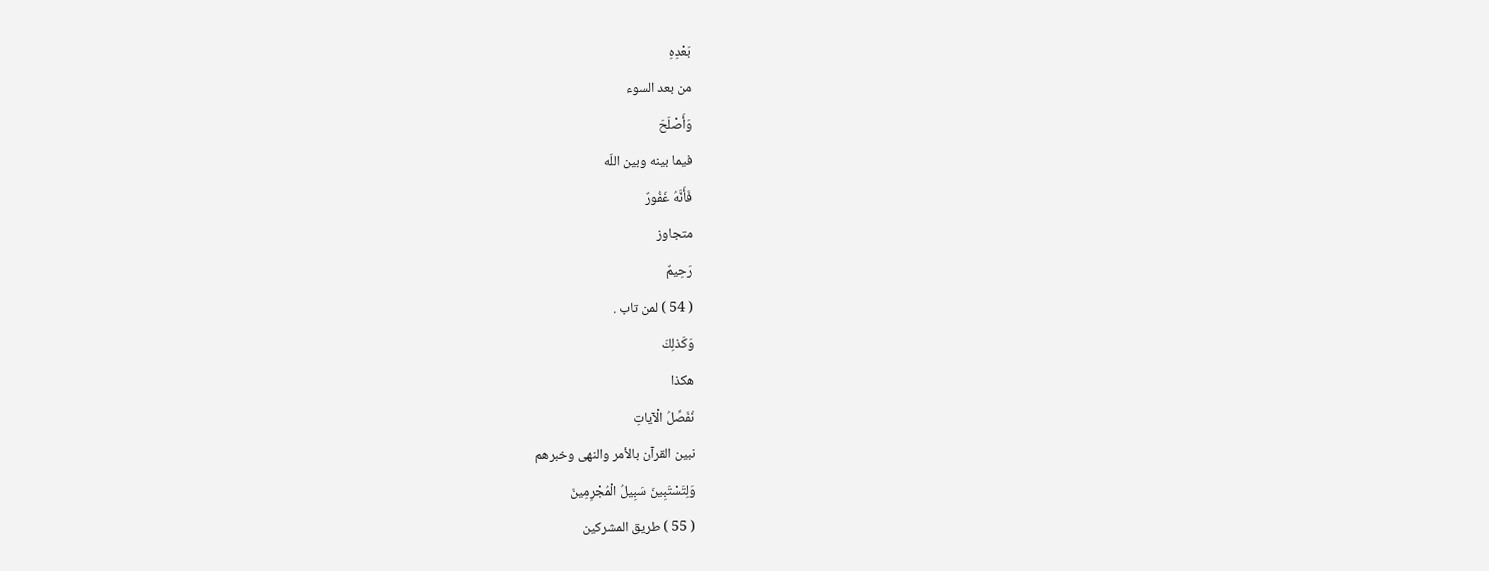بَعْدِهِ
من بعد السوء
وَأَصْلَحَ
فيما بينه وبين اللّه
فَأَنَّهُ غَفُورٌ
متجاوز
رَحِيمٌ
( 54 ) لمن تاب .
وَكَذلِكَ
هكذا
نُفَصِّلُ الْآياتِ
نبين القرآن بالأمر والنهى وخبرهم
وَلِتَسْتَبِينَ سَبِيلُ الْمُجْرِمِينَ
( 55 ) طريق المشركين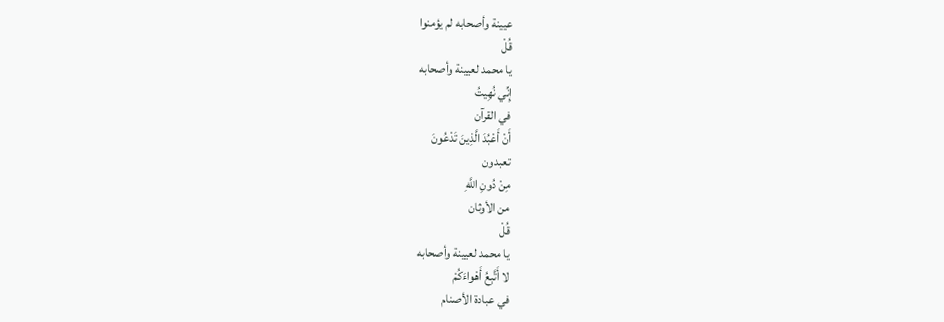عيينة وأصحابه لم يؤمنوا
قُلْ
يا محمد لعيينة وأصحابه
إِنِّي نُهِيتُ
في القرآن
أَنْ أَعْبُدَ الَّذِينَ تَدْعُونَ
تعبدون
مِنْ دُونِ اللَّهِ
من الأوثان
قُلْ
يا محمد لعيينة وأصحابه
لا أَتَّبِعُ أَهْواءَكُمْ
في عبادة الأصنام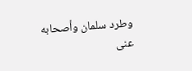وطرد سلمان وأصحابه عنى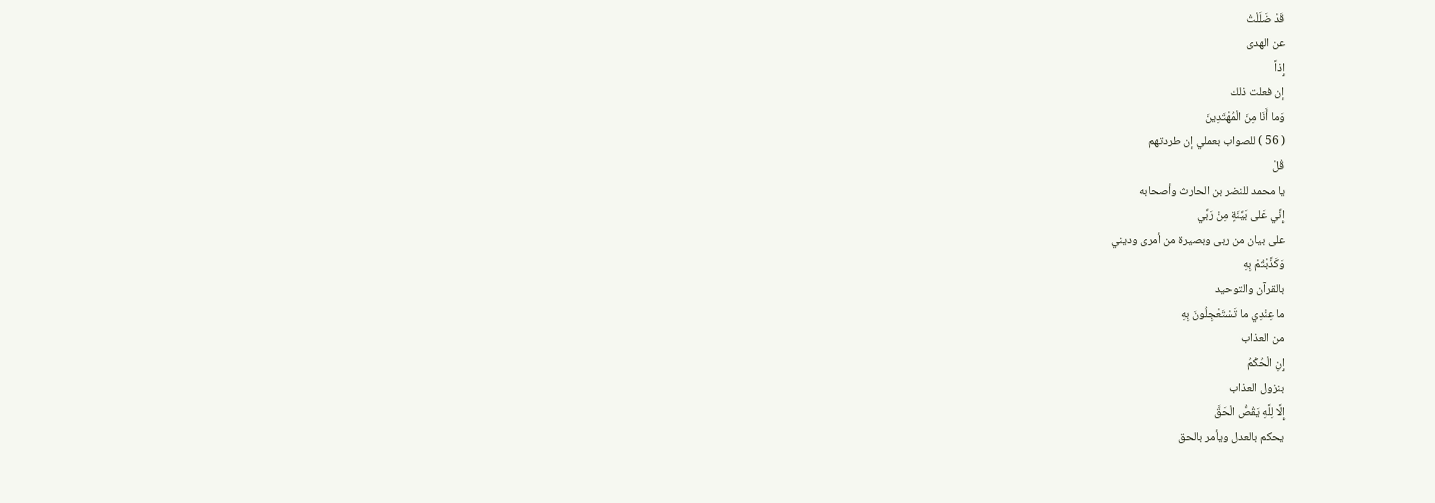قَدْ ضَلَلْتُ
عن الهدى
إِذاً
إن فعلت ذلك
وَما أَنَا مِنَ الْمُهْتَدِينَ
( 56 ) للصواب بعملي إن طردتهم
قُلْ
يا محمد للنضر بن الحارث وأصحابه
إِنِّي عَلى بَيِّنَةٍ مِنْ رَبِّي
على بيان من ربى وبصيرة من أمرى وديني
وَكَذَّبْتُمْ بِهِ
بالقرآن والتوحيد
ما عِنْدِي ما تَسْتَعْجِلُونَ بِهِ
من العذاب
إِنِ الْحُكْمُ
بنزول العذاب
إِلَّا لِلَّهِ يَقُصُّ الْحَقَّ
يحكم بالعدل ويأمر بالحق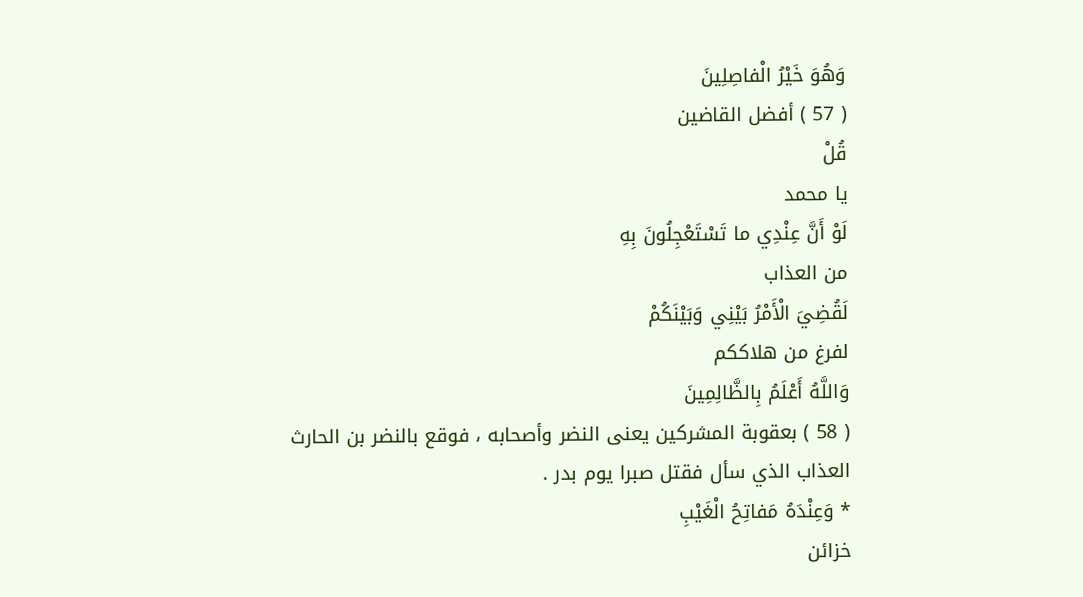وَهُوَ خَيْرُ الْفاصِلِينَ
( 57 ) أفضل القاضين
قُلْ
يا محمد
لَوْ أَنَّ عِنْدِي ما تَسْتَعْجِلُونَ بِهِ
من العذاب
لَقُضِيَ الْأَمْرُ بَيْنِي وَبَيْنَكُمْ
لفرغ من هلاككم
وَاللَّهُ أَعْلَمُ بِالظَّالِمِينَ
( 58 ) بعقوبة المشركين يعنى النضر وأصحابه ، فوقع بالنضر بن الحارث العذاب الذي سأل فقتل صبرا يوم بدر .
* وَعِنْدَهُ مَفاتِحُ الْغَيْبِ
خزائن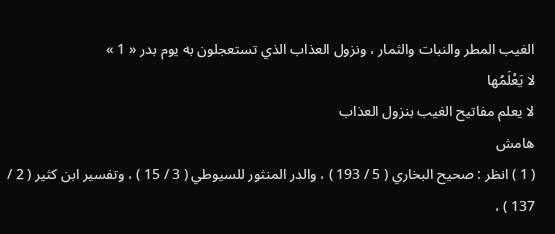الغيب المطر والنبات والثمار ، ونزول العذاب الذي تستعجلون به يوم بدر « 1 »
لا يَعْلَمُها
لا يعلم مفاتيح الغيب بنزول العذاب
هامش
( 1 ) انظر : صحيح البخاري ( 5 / 193 ) ، والدر المنثور للسيوطي ( 3 / 15 ) ، وتفسير ابن كثير ( 2 / 137 ) ،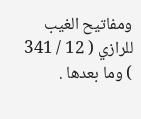ومفاتيح الغيب للرازي ( 12 / 341 ) وما بعدها .